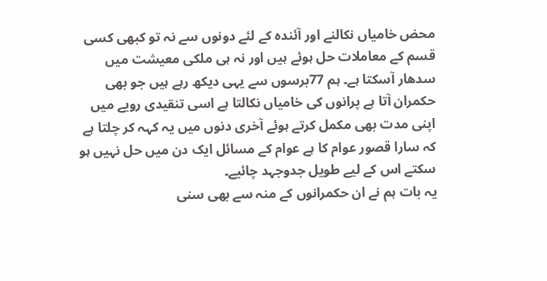محض خامیاں نکالنے اور آئندہ کے لئے دونوں سے نہ تو کبھی کسی قسم کے معاملات حل ہوئے ہیں اور نہ ہی ملکی معیشت میں سدھار آسکتا ہے۔ ہم 77برسوں سے یہی دیکھ رہے ہیں جو بھی حکمران آتا ہے پرانوں کی خامیاں نکالتا ہے اسی تنقیدی رویے میں اپنی مدت بھی مکمل کرتے ہوئے آخری دنوں میں یہ کہہ کر چلتا ہے کہ سارا قصور عوام کا ہے عوام کے مسائل ایک دن میں حل نہیں ہو سکتے اس کے لیے طویل جدوجہد چائیے۔
یہ بات ہم نے ان حکمرانوں کے منہ سے بھی سنی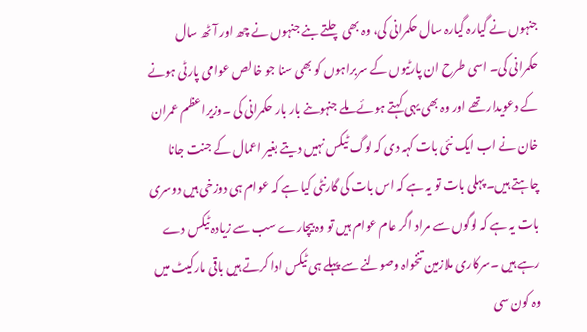جنہوں نے گیارہ گیارہ سال حکمرانی کی، وہ بھی چلتے بنے جنہوں نے چھ اور آٹھ سال حکمرانی کی۔ اسی طرح ان پارٹیوں کے سربراہوں کو بھی سنا جو خالص عوامی پارٹی ہونے کے دعویدار تھے اور وہ بھی یہی کہتے ہوئے ملے جنہوںنے بار بار حکمرانی کی ۔وزیراعظم عمران خان نے اب ایک نئی بات کہہ دی کہ لوگ ٹیکس نہیں دیتے بغیر اعمال کے جنت جانا چاہتے ہیں۔ پہلی بات تو یہ ہے کہ اس بات کی گارنٹی کیا ہے کہ عوام ہی دوزخی ہیں دوسری بات یہ ہے کہ لوگوں سے مراد اگر عام عوام ہیں تو وہ بیچارے سب سے زیادہ ٹیکس دے رہے ہیں ۔سرکاری ملازمین تنخواہ وصولنے سے پہلے ہی ٹیکس ادا کرتے ہیں باقی مارکیٹ میں وہ کون سی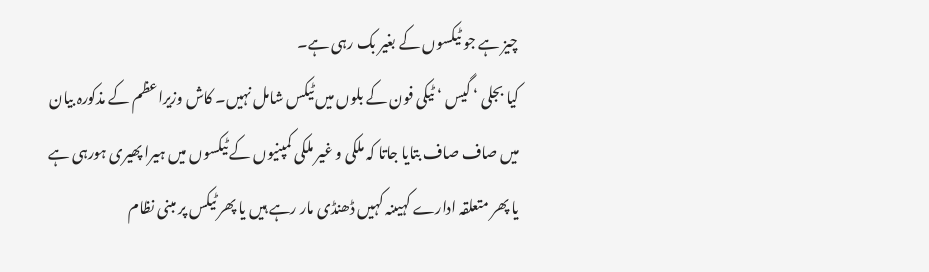چیز ہے جو ٹیکسوں کے بغیر بک رہی ہے۔
کیا بجلی ‘ گیس ‘ ٹیکی فون کے بلوں میں ٹیکس شامل نہیں۔ کاش وزیراعظم کے مذکورہ بیان میں صاف صاف بتایا جاتا کہ ملکی و غیر ملکی کمپنیوں کے ٹیکسوں میں ہیرا پھیری ہورہی ہے یا پھر متعلقہ ادارے کہیںنہ کہیں ڈھنڈی مار رہے ہیں یا پھر ٹیکس پر مبنی نظام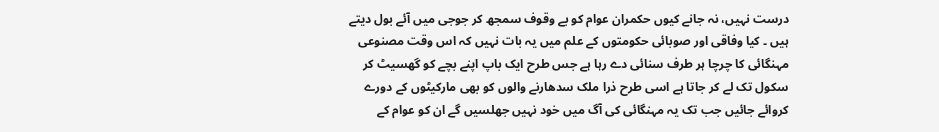درست نہیں، نہ جانے کیوں حکمران عوام کو بے وقوف سمجھ کر جوجی میں آئے بول دیتے ہیں ۔ کیا وفاقی اور صوبائی حکومتوں کے علم میں یہ بات نہیں کہ اس وقت مصنوعی مہنگائی کا چرچا ہر طرف سنائی دے رہا ہے جس طرح ایک باپ اپنے بچے کو گھسیٹ کر سکول تک لے کر جاتا ہے اسی طرح ذرا ملک سدھارنے والوں کو بھی مارکیٹوں کے دورے کروائے جائیں جب تک یہ مہنگائی کی آگ میں خود نہیں جھلسیں گے ان کو عوام کے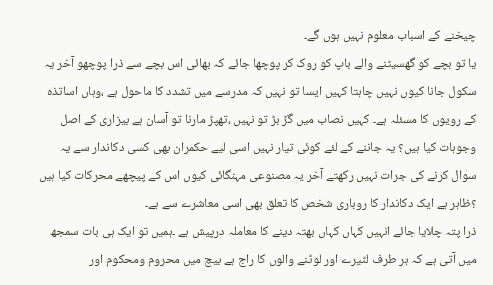چیخنے کے اسباب معلوم نہیں ہوں گے۔
یا تو بچے کو گھسیٹنے والے باپ کو روک کر پوچھا جائے کہ بھائی اس بچے سے ذرا پوچھو آخر یہ سکول جانا کیوں نہیں چاہتا کہیں ایسا تو نہیں کہ مدرسے میں تشدد کا ماحول ہے ،وہاں اساتذہ کے رویوں کا مسئلہ ہے۔ کہیں نصاب میں گڑ بڑ تو نہیں ،تھپڑ مارنا تو آسان ہے بیزاری کے اصل وجوہات کیا ہیں؟ یہ جاننے کے لئے کوئی تیار نہیں اسی لیے حکمران بھی کسی دکاندار سے یہ سوال کرنے کی جرات نہیں رکھتے آخر یہ مصنوعی مہنگائی کیوں اس کے پیچھے محرکات کیا ہیں ؟ظاہر ہے ایک دکاندار کا روباری شخص کا تعلق بھی اسی معاشرے سے ہے۔
ذرا پتہ چلایا جائے انہیں کہاں کہاں بھتہ دینے کا معاملہ درپیش ہے ۔ہمیں تو ایک ہی بات سمجھ میں آتی ہے کہ ہر طرف لٹیرے اور لوٹنے والوں کا راج ہے بیچ میں محروم ومحکوم اور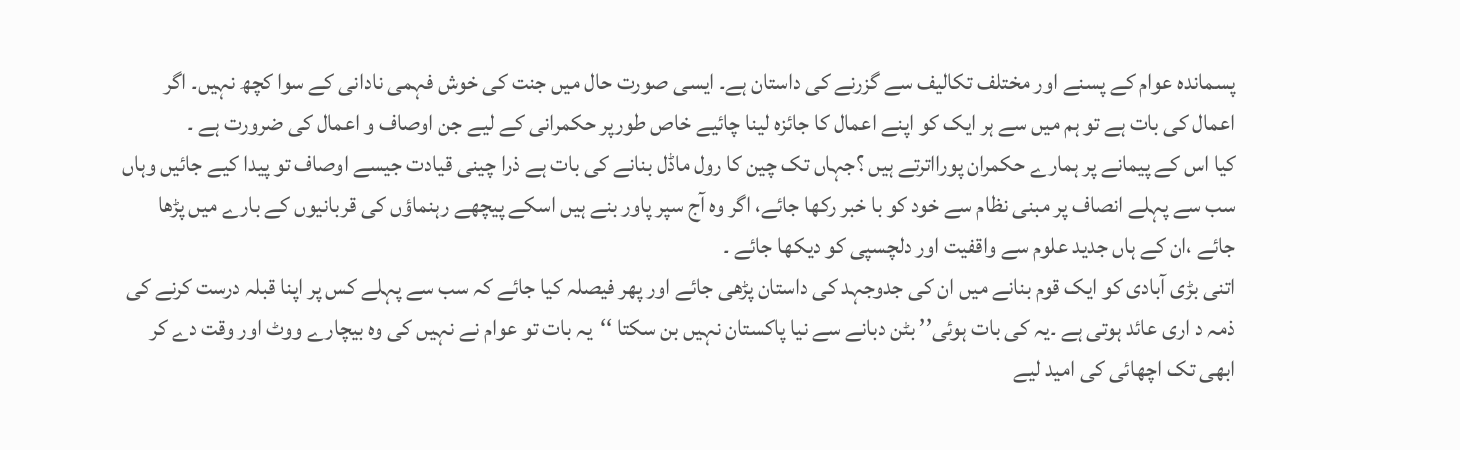پسماندہ عوام کے پسنے اور مختلف تکالیف سے گزرنے کی داستان ہے۔ ایسی صورت حال میں جنت کی خوش فہمی نادانی کے سوا کچھ نہیں۔ اگر اعمال کی بات ہے تو ہم میں سے ہر ایک کو اپنے اعمال کا جائزہ لینا چائیے خاص طورپر حکمرانی کے لیے جن اوصاف و اعمال کی ضرورت ہے ۔
کیا اس کے پیمانے پر ہمارے حکمران پورااترتے ہیں ؟جہاں تک چین کا رول ماڈل بنانے کی بات ہے ذرا چینی قیادت جیسے اوصاف تو پیدا کیے جائیں وہاں سب سے پہلے انصاف پر مبنی نظام سے خود کو با خبر رکھا جائے، اگر وہ آج سپر پاور بنے ہیں اسکے پیچھے رہنماؤں کی قربانیوں کے بارے میں پڑھا جائے ،ان کے ہاں جدید علوم سے واقفیت اور دلچسپی کو دیکھا جائے ۔
اتنی بڑی آبادی کو ایک قوم بنانے میں ان کی جدوجہد کی داستان پڑھی جائے اور پھر فیصلہ کیا جائے کہ سب سے پہلے کس پر اپنا قبلہ درست کرنے کی ذمہ د اری عائد ہوتی ہے ۔یہ کی بات ہوئی’’ بٹن دبانے سے نیا پاکستان نہیں بن سکتا ‘‘یہ بات تو عوام نے نہیں کی وہ بیچارے ووٹ اور وقت دے کر ابھی تک اچھائی کی امید لیے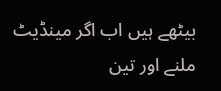بیٹھے ہیں اب اگر مینڈیٹ ملنے اور تین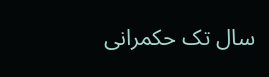سال تک حکمرانی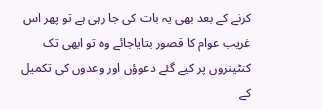کرنے کے بعد بھی یہ بات کی جا رہی ہے تو پھر اس غریب عوام کا قصور بتایاجائے وہ تو ابھی تک کنٹینروں پر کیے گئے دعوؤں اور وعدوں کی تکمیل کے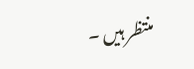منتظر ہیں ۔